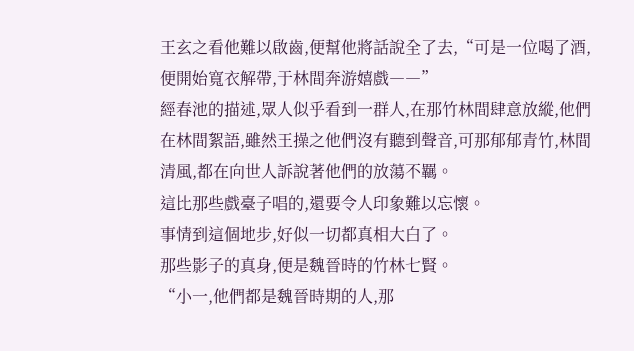王玄之看他難以啟齒,便幫他將話說全了去,“可是一位喝了酒,便開始寬衣解帶,于林間奔游嬉戲――”
經春池的描述,眾人似乎看到一群人,在那竹林間肆意放縱,他們在林間絮語,雖然王操之他們沒有聽到聲音,可那郁郁青竹,林間清風,都在向世人訴說著他們的放蕩不羈。
這比那些戲臺子唱的,還要令人印象難以忘懷。
事情到這個地步,好似一切都真相大白了。
那些影子的真身,便是魏晉時的竹林七賢。
“小一,他們都是魏晉時期的人,那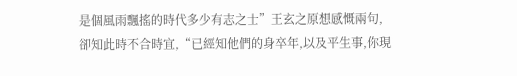是個風雨飄搖的時代多少有志之士”王玄之原想感慨兩句,卻知此時不合時宜,“已經知他們的身卒年,以及平生事,你現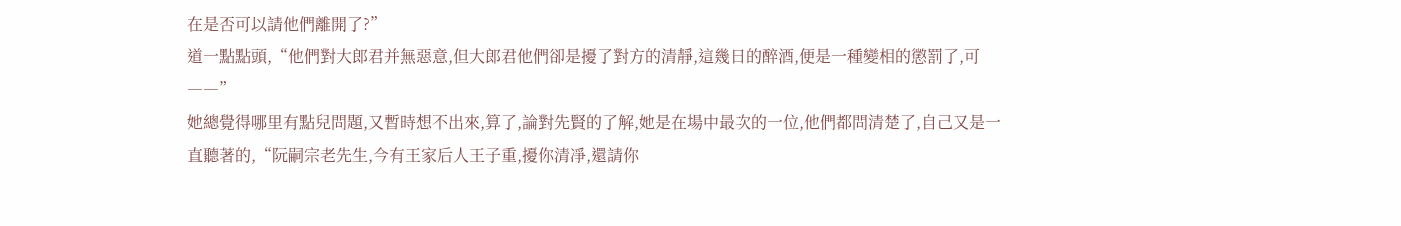在是否可以請他們離開了?”
道一點點頭,“他們對大郎君并無惡意,但大郎君他們卻是擾了對方的清靜,這幾日的醉酒,便是一種變相的懲罰了,可――”
她總覺得哪里有點兒問題,又暫時想不出來,算了,論對先賢的了解,她是在場中最次的一位,他們都問清楚了,自己又是一直聽著的,“阮嗣宗老先生,今有王家后人王子重,擾你清凈,還請你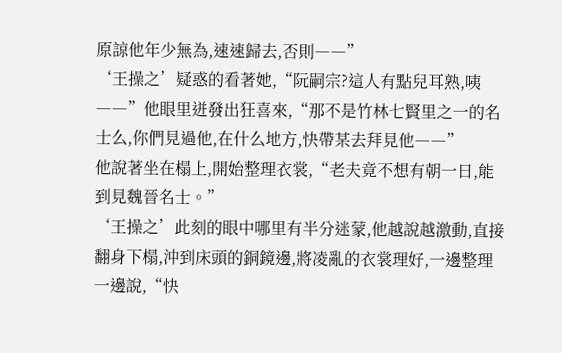原諒他年少無為,速速歸去,否則――”
‘王操之’疑惑的看著她,“阮嗣宗?這人有點兒耳熟,咦――”他眼里迸發出狂喜來,“那不是竹林七賢里之一的名士么,你們見過他,在什么地方,快帶某去拜見他――”
他說著坐在榻上,開始整理衣裳,“老夫竟不想有朝一日,能到見魏晉名士。”
‘王操之’此刻的眼中哪里有半分迷蒙,他越說越激動,直接翻身下榻,沖到床頭的銅鏡邊,將凌亂的衣裳理好,一邊整理一邊說,“快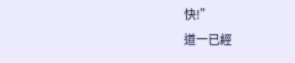快!”
道一已經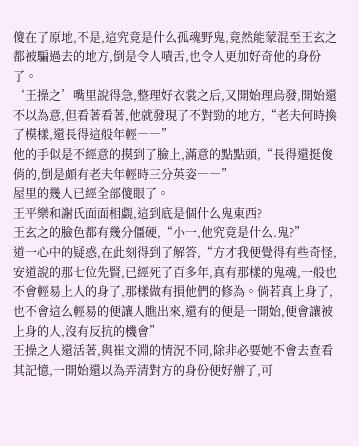傻在了原地,不是,這究竟是什么孤魂野鬼,竟然能蒙混至王玄之都被騙過去的地方,倒是令人嘖舌,也令人更加好奇他的身份了。
‘王操之’嘴里說得急,整理好衣裳之后,又開始理烏發,開始還不以為意,但看著看著,他就發現了不對勁的地方,“老夫何時換了模樣,還長得這般年輕――”
他的手似是不經意的摸到了臉上,滿意的點點頭,“長得還挺俊俏的,倒是頗有老夫年輕時三分英姿――”
屋里的幾人已經全部傻眼了。
王平樂和謝氏面面相覷,這到底是個什么鬼東西?
王玄之的臉色都有幾分僵硬,“小一,他究竟是什么.鬼?”
道一心中的疑惑,在此刻得到了解答,“方才我便覺得有些奇怪,安道說的那七位先賢,已經死了百多年,真有那樣的鬼魂,一般也不會輕易上人的身了,那樣做有損他們的修為。倘若真上身了,也不會這么輕易的便讓人瞧出來,還有的便是一開始,便會讓被上身的人,沒有反抗的機會”
王操之人還活著,與崔文淵的情況不同,除非必要她不會去查看其記憶,一開始還以為弄清對方的身份便好辦了,可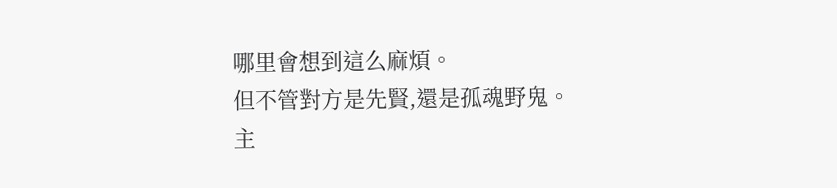哪里會想到這么麻煩。
但不管對方是先賢,還是孤魂野鬼。
主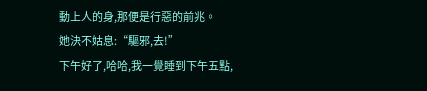動上人的身,那便是行惡的前兆。
她決不姑息:“驅邪,去!”
下午好了,哈哈,我一覺睡到下午五點,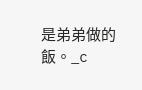是弟弟做的飯。_c